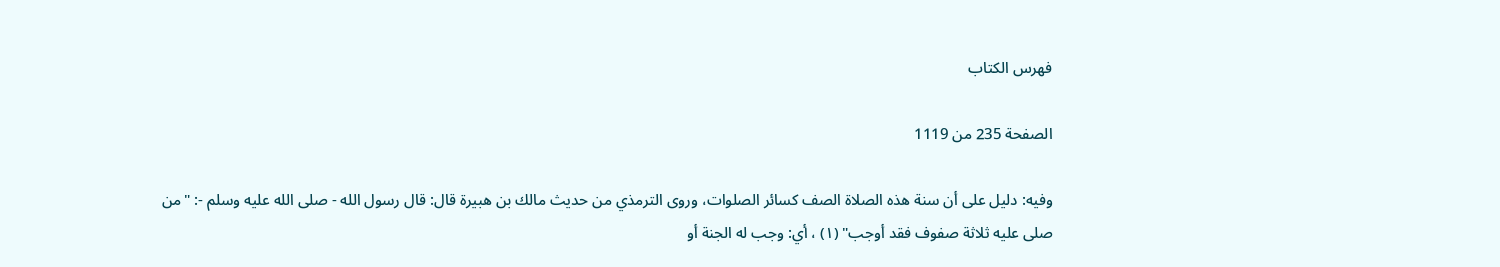فهرس الكتاب

الصفحة 235 من 1119

وفيه: دليل على أن سنة هذه الصلاة الصف كسائر الصلوات، وروى الترمذي من حديث مالك بن هبيرة قال: قال رسول الله - صلى الله عليه وسلم -: "من صلى عليه ثلاثة صفوف فقد أوجب" (١) ، أي: وجب له الجنة أو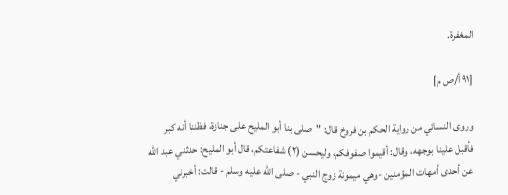المغفرة.

[٩١ أ/ص م]

وروى النسائي من رواية الحكم بن فروخ قال: "صلى بنا أبو المليح على جنازة، فظننا أنه كبر فأقبل علينا بوجهه، وقال: أقيموا صفوفكم، وليحسن (٢) شفاعتكم، قال أبو المليح: حدثني عبد الله عن أحدى أمهات المؤمنين -وهي ميمونة زوج النبي - صلى الله عليه وسلم - قالت: أخبرني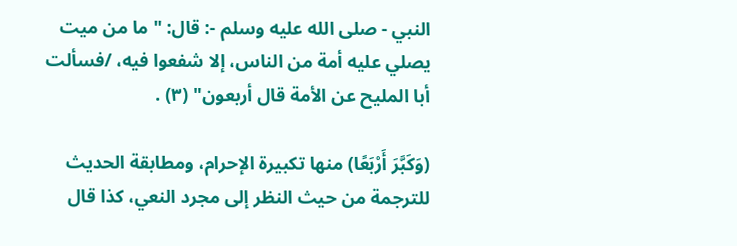النبي - صلى الله عليه وسلم -: قال: " ما من ميت يصلي عليه أمة من الناس، إلا شفعوا فيه، /فسألت أبا المليح عن الأمة قال أربعون" (٣) .

(وَكَبَّرَ أَرْبَعًا) منها تكبيرة الإحرام، ومطابقة الحديث للترجمة من حيث النظر إلى مجرد النعي، كذا قال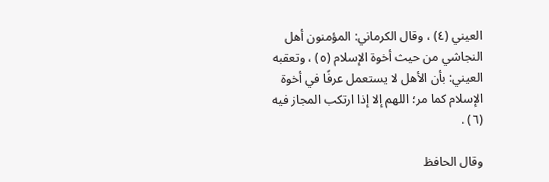العيني (٤) ، وقال الكرماني: المؤمنون أهل النجاشي من حيث أخوة الإسلام (٥) ، وتعقبه العيني: بأن الأهل لا يستعمل عرفًا في أخوة الإسلام كما مر؛ اللهم إلا إذا ارتكب المجاز فيه (٦) .

وقال الحافظ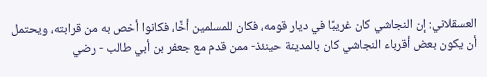العسقلاني: إن النجاشي كان غريبًا في ديار قومه، فكان للمسلمين أخًا، فكانوا أخص به من قرابته، ويحتمل أن يكون بعض أقرباء النجاشي كان بالمدينة حينئذ- ممن قدم مع جعفر بن أبي طالب - رضي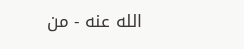الله عنه - من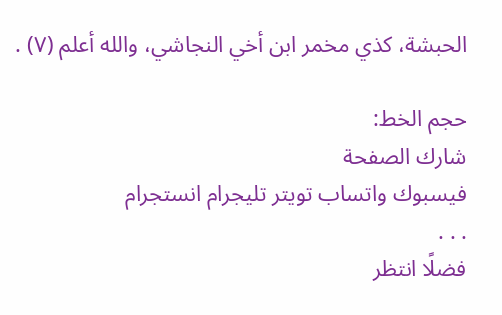الحبشة، كذي مخمر ابن أخي النجاشي، والله أعلم (٧) .

حجم الخط:
شارك الصفحة
فيسبوك واتساب تويتر تليجرام انستجرام
. . .
فضلًا انتظر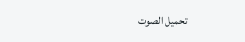تحميل الصوت